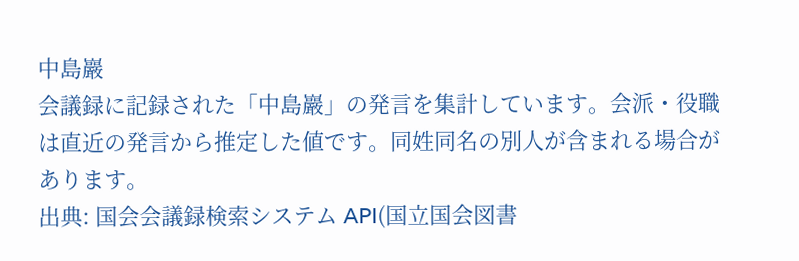中島巖
会議録に記録された「中島巖」の発言を集計しています。会派・役職は直近の発言から推定した値です。同姓同名の別人が含まれる場合があります。
出典: 国会会議録検索システム API(国立国会図書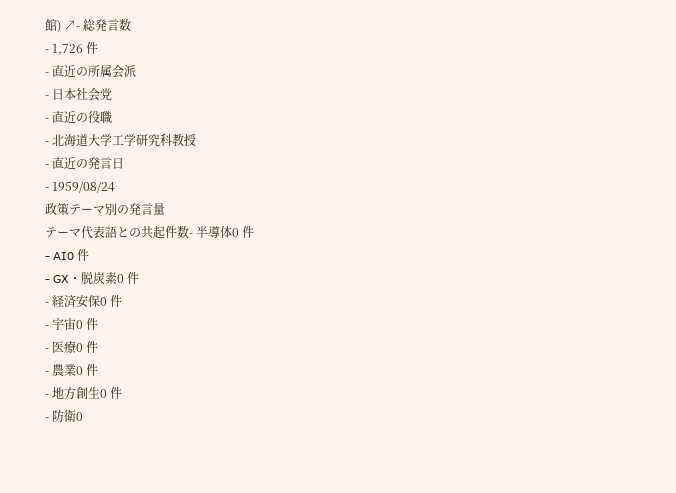館) ↗- 総発言数
- 1,726 件
- 直近の所属会派
- 日本社会党
- 直近の役職
- 北海道大学工学研究科教授
- 直近の発言日
- 1959/08/24
政策テーマ別の発言量
テーマ代表語との共起件数- 半導体0 件
- AI0 件
- GX・脱炭素0 件
- 経済安保0 件
- 宇宙0 件
- 医療0 件
- 農業0 件
- 地方創生0 件
- 防衛0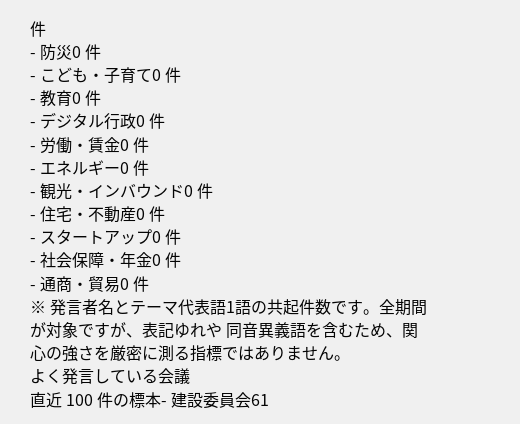件
- 防災0 件
- こども・子育て0 件
- 教育0 件
- デジタル行政0 件
- 労働・賃金0 件
- エネルギー0 件
- 観光・インバウンド0 件
- 住宅・不動産0 件
- スタートアップ0 件
- 社会保障・年金0 件
- 通商・貿易0 件
※ 発言者名とテーマ代表語1語の共起件数です。全期間が対象ですが、表記ゆれや 同音異義語を含むため、関心の強さを厳密に測る指標ではありません。
よく発言している会議
直近 100 件の標本- 建設委員会61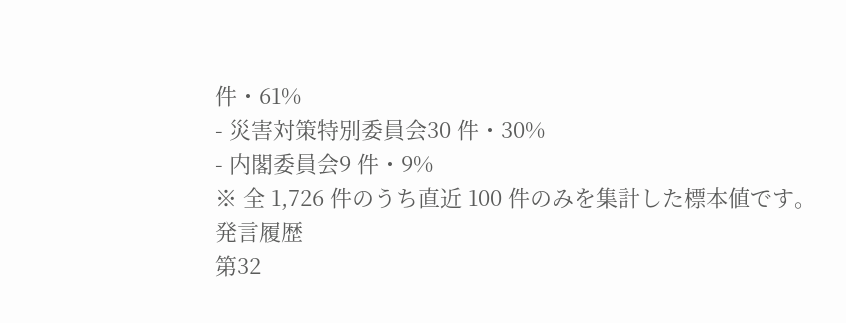件・61%
- 災害対策特別委員会30 件・30%
- 内閣委員会9 件・9%
※ 全 1,726 件のうち直近 100 件のみを集計した標本値です。
発言履歴
第32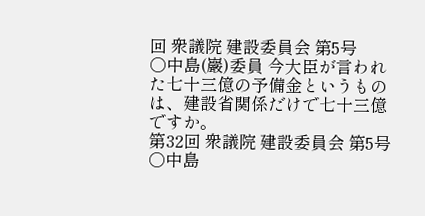回 衆議院 建設委員会 第5号
○中島(巖)委員 今大臣が言われた七十三億の予備金というものは、建設省関係だけで七十三億ですか。
第32回 衆議院 建設委員会 第5号
○中島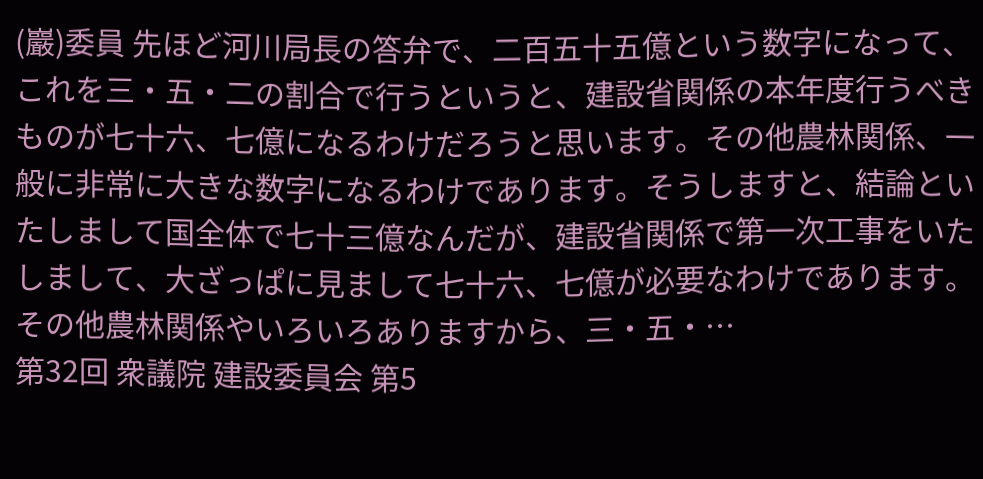(巖)委員 先ほど河川局長の答弁で、二百五十五億という数字になって、これを三・五・二の割合で行うというと、建設省関係の本年度行うべきものが七十六、七億になるわけだろうと思います。その他農林関係、一般に非常に大きな数字になるわけであります。そうしますと、結論といたしまして国全体で七十三億なんだが、建設省関係で第一次工事をいたしまして、大ざっぱに見まして七十六、七億が必要なわけであります。その他農林関係やいろいろありますから、三・五・…
第32回 衆議院 建設委員会 第5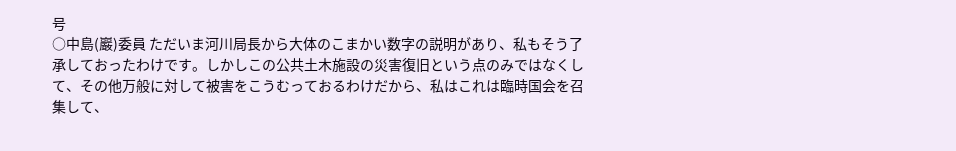号
○中島(巖)委員 ただいま河川局長から大体のこまかい数字の説明があり、私もそう了承しておったわけです。しかしこの公共土木施設の災害復旧という点のみではなくして、その他万般に対して被害をこうむっておるわけだから、私はこれは臨時国会を召集して、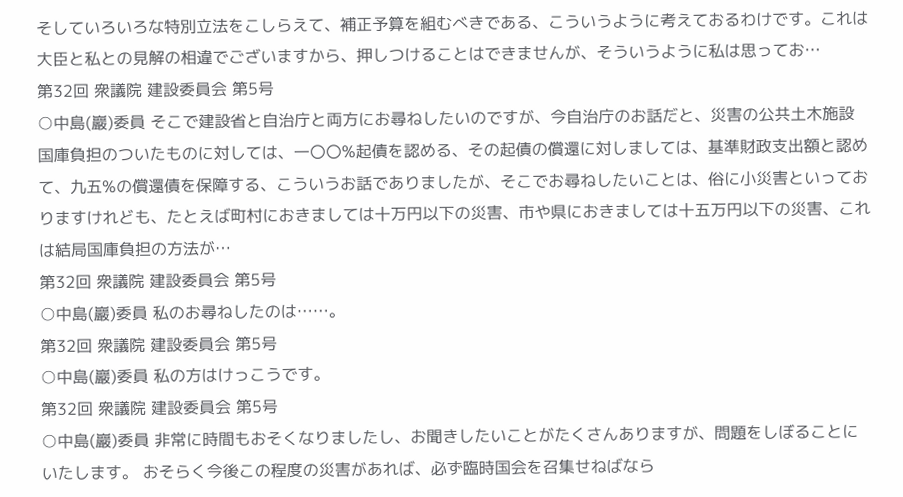そしていろいろな特別立法をこしらえて、補正予算を組むべきである、こういうように考えておるわけです。これは大臣と私との見解の相違でございますから、押しつけることはできませんが、そういうように私は思ってお…
第32回 衆議院 建設委員会 第5号
○中島(巖)委員 そこで建設省と自治庁と両方にお尋ねしたいのですが、今自治庁のお話だと、災害の公共土木施設国庫負担のついたものに対しては、一〇〇%起債を認める、その起債の償還に対しましては、基準財政支出額と認めて、九五%の償還債を保障する、こういうお話でありましたが、そこでお尋ねしたいことは、俗に小災害といっておりますけれども、たとえば町村におきましては十万円以下の災害、市や県におきましては十五万円以下の災害、これは結局国庫負担の方法が…
第32回 衆議院 建設委員会 第5号
○中島(巖)委員 私のお尋ねしたのは……。
第32回 衆議院 建設委員会 第5号
○中島(巖)委員 私の方はけっこうです。
第32回 衆議院 建設委員会 第5号
○中島(巖)委員 非常に時間もおそくなりましたし、お聞きしたいことがたくさんありますが、問題をしぼることにいたします。 おそらく今後この程度の災害があれば、必ず臨時国会を召集せねばなら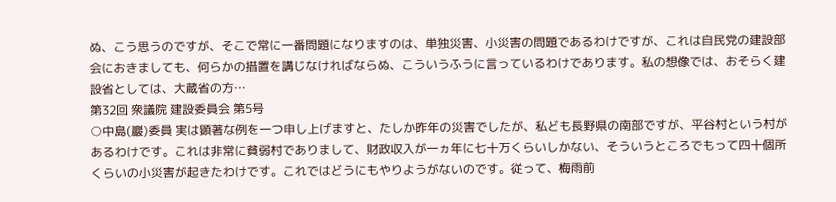ぬ、こう思うのですが、そこで常に一番問題になりますのは、単独災害、小災害の問題であるわけですが、これは自民党の建設部会におきましても、何らかの措置を講じなければならぬ、こういうふうに言っているわけであります。私の想像では、おそらく建設省としては、大蔵省の方…
第32回 衆議院 建設委員会 第5号
○中島(巖)委員 実は顕著な例を一つ申し上げますと、たしか昨年の災害でしたが、私ども長野県の南部ですが、平谷村という村があるわけです。これは非常に貧弱村でありまして、財政収入が一ヵ年に七十万くらいしかない、そういうところでもって四十個所くらいの小災害が起きたわけです。これではどうにもやりようがないのです。従って、梅雨前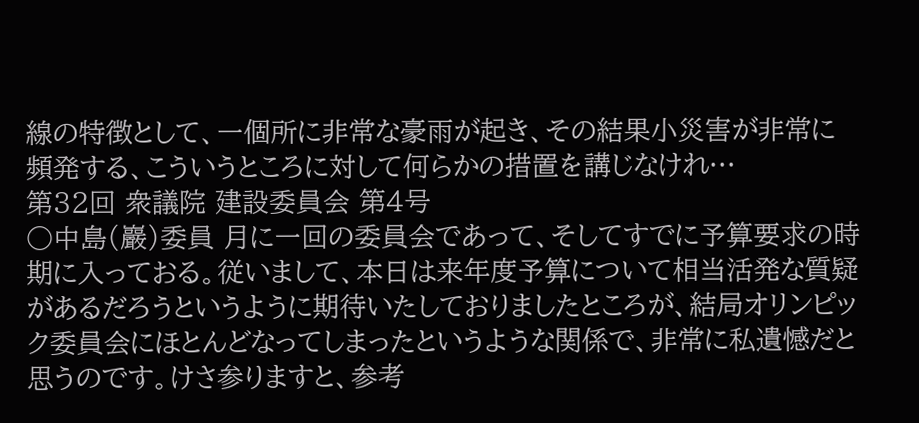線の特徴として、一個所に非常な豪雨が起き、その結果小災害が非常に頻発する、こういうところに対して何らかの措置を講じなけれ…
第32回 衆議院 建設委員会 第4号
○中島(巖)委員 月に一回の委員会であって、そしてすでに予算要求の時期に入っておる。従いまして、本日は来年度予算について相当活発な質疑があるだろうというように期待いたしておりましたところが、結局オリンピック委員会にほとんどなってしまったというような関係で、非常に私遺憾だと思うのです。けさ参りますと、参考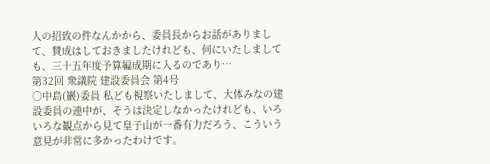人の招致の件なんかから、委員長からお話がありまして、賛成はしておきましたけれども、何にいたしましても、三十五年度予算編成期に入るのであり…
第32回 衆議院 建設委員会 第4号
○中島(巖)委員 私ども視察いたしまして、大体みなの建設委員の連中が、そうは決定しなかったけれども、いろいろな観点から見て皇子山が一番有力だろう、こういう意見が非常に多かったわけです。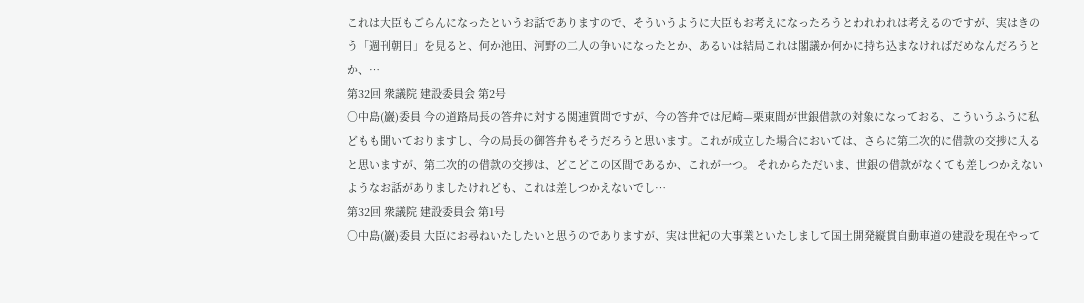これは大臣もごらんになったというお話でありますので、そういうように大臣もお考えになったろうとわれわれは考えるのですが、実はきのう「週刊朝日」を見ると、何か池田、河野の二人の争いになったとか、あるいは結局これは閣議か何かに持ち込まなければだめなんだろうとか、…
第32回 衆議院 建設委員会 第2号
○中島(巖)委員 今の道路局長の答弁に対する関連質問ですが、今の答弁では尼崎—栗東間が世銀借款の対象になっておる、こういうふうに私どもも聞いておりますし、今の局長の御答弁もそうだろうと思います。これが成立した場合においては、さらに第二次的に借款の交捗に入ると思いますが、第二次的の借款の交捗は、どこどこの区間であるか、これが一つ。 それからただいま、世銀の借款がなくても差しつかえないようなお話がありましたけれども、これは差しつかえないでし…
第32回 衆議院 建設委員会 第1号
○中島(巖)委員 大臣にお尋ねいたしたいと思うのでありますが、実は世紀の大事業といたしまして国土開発縦貫自動車道の建設を現在やって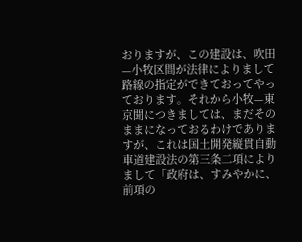おりますが、この建設は、吹田—小牧区間が法律によりまして路線の指定ができておってやっております。それから小牧—東京聞につきましては、まだそのままになっておるわけでありますが、これは国土開発縦貫自動車道建設法の第三条二項によりまして「政府は、すみやかに、前項の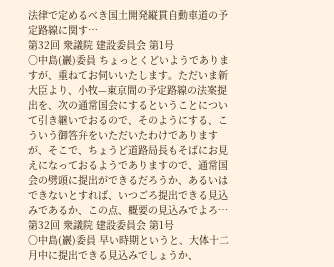法律で定めるべき国土開発縦貫自動車道の予定路線に関す…
第32回 衆議院 建設委員会 第1号
○中島(巖)委員 ちょっとくどいようでありますが、重ねてお伺いいたします。ただいま新大臣より、小牧—東京間の予定路線の法案提出を、次の通常国会にするということについて引き継いでおるので、そのようにする、こういう御答弁をいただいたわけでありますが、そこで、ちょうど道路局長もそばにお見えになっておるようでありますので、通常国会の劈頭に提出ができるだろうか、あるいはできないとすれば、いつごろ提出できる見込みであるか、この点、概要の見込みでよろ…
第32回 衆議院 建設委員会 第1号
○中島(巖)委員 早い時期というと、大体十二月中に提出できる見込みでしょうか、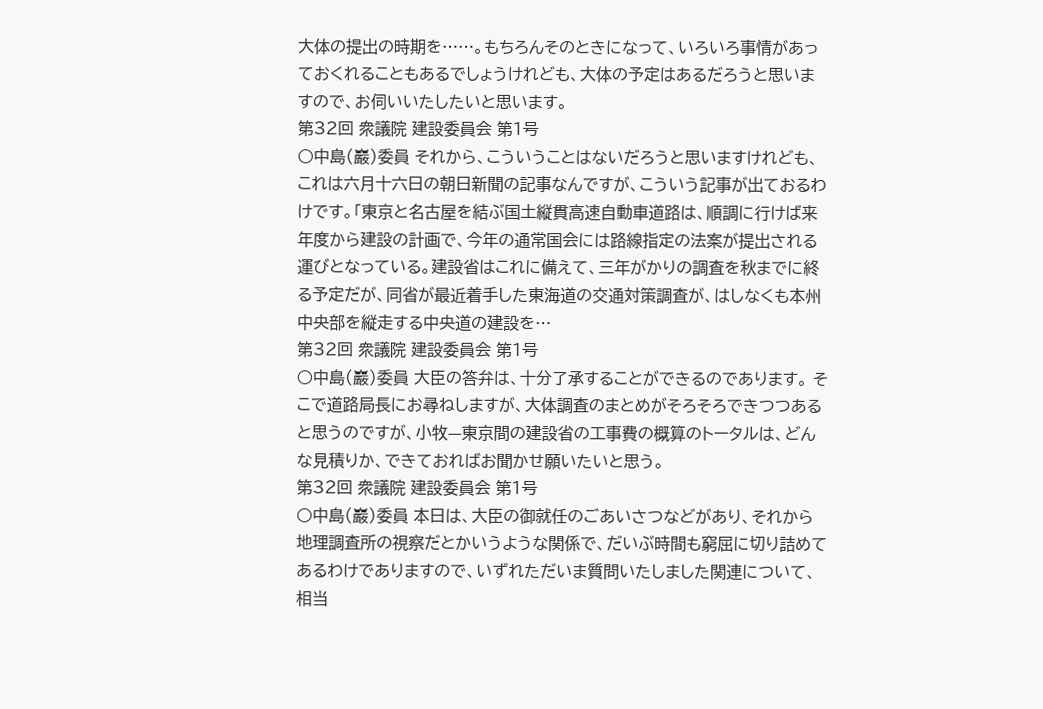大体の提出の時期を……。もちろんそのときになって、いろいろ事情があっておくれることもあるでしょうけれども、大体の予定はあるだろうと思いますので、お伺いいたしたいと思います。
第32回 衆議院 建設委員会 第1号
○中島(巖)委員 それから、こういうことはないだろうと思いますけれども、これは六月十六日の朝日新聞の記事なんですが、こういう記事が出ておるわけです。「東京と名古屋を結ぶ国土縦貫高速自動車道路は、順調に行けば来年度から建設の計画で、今年の通常国会には路線指定の法案が提出される運びとなっている。建設省はこれに備えて、三年がかりの調査を秋までに終る予定だが、同省が最近着手した東海道の交通対策調査が、はしなくも本州中央部を縦走する中央道の建設を…
第32回 衆議院 建設委員会 第1号
○中島(巖)委員 大臣の答弁は、十分了承することができるのであります。 そこで道路局長にお尋ねしますが、大体調査のまとめがそろそろできつつあると思うのですが、小牧—東京間の建設省の工事費の概算のトータルは、どんな見積りか、できておればお聞かせ願いたいと思う。
第32回 衆議院 建設委員会 第1号
○中島(巖)委員 本日は、大臣の御就任のごあいさつなどがあり、それから地理調査所の視察だとかいうような関係で、だいぶ時間も窮屈に切り詰めてあるわけでありますので、いずれただいま質問いたしました関連について、相当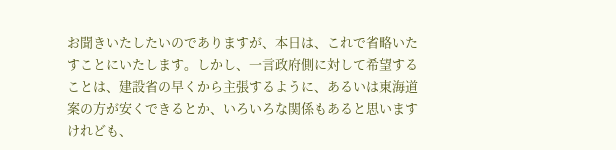お聞きいたしたいのでありますが、本日は、これで省略いたすことにいたします。しかし、一言政府側に対して希望することは、建設省の早くから主張するように、あるいは東海道案の方が安くできるとか、いろいろな関係もあると思いますけれども、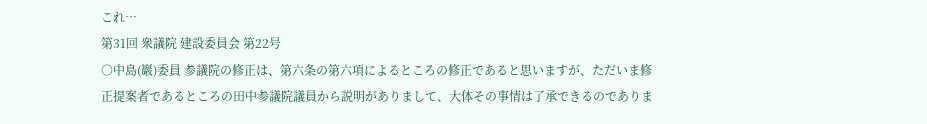これ…
第31回 衆議院 建設委員会 第22号
○中島(巖)委員 参議院の修正は、第六条の第六項によるところの修正であると思いますが、ただいま修正提案者であるところの田中参議院議員から説明がありまして、大体その事情は了承できるのでありま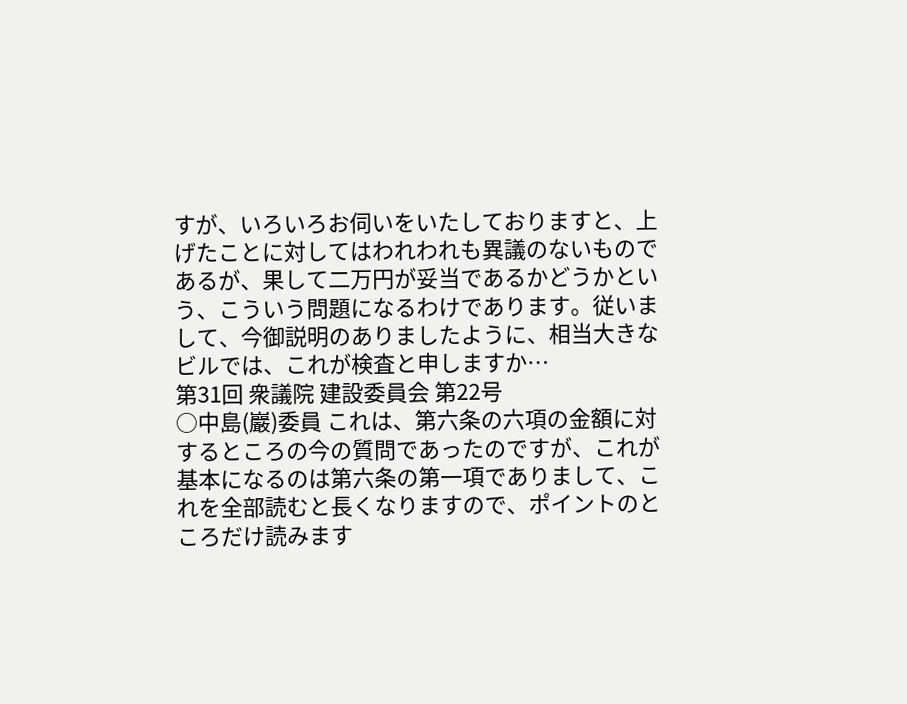すが、いろいろお伺いをいたしておりますと、上げたことに対してはわれわれも異議のないものであるが、果して二万円が妥当であるかどうかという、こういう問題になるわけであります。従いまして、今御説明のありましたように、相当大きなビルでは、これが検査と申しますか…
第31回 衆議院 建設委員会 第22号
○中島(巖)委員 これは、第六条の六項の金額に対するところの今の質問であったのですが、これが基本になるのは第六条の第一項でありまして、これを全部読むと長くなりますので、ポイントのところだけ読みます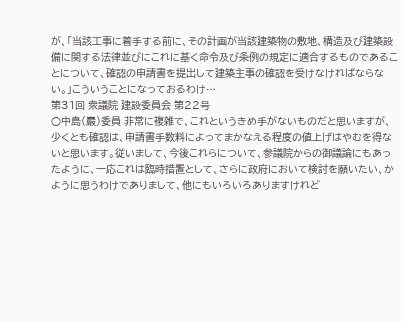が、「当該工事に着手する前に、その計画が当該建築物の敷地、構造及び建築設備に関する法律並びにこれに基く命令及び条例の規定に適合するものであることについて、確認の申請書を提出して建築主事の確認を受けなければならない。」こういうことになっておるわけ…
第31回 衆議院 建設委員会 第22号
○中島(巖)委員 非常に複雑で、これというきめ手がないものだと思いますが、少くとも確認は、申請書手数料によってまかなえる程度の値上げはやむを得ないと思います。従いまして、今後これらについて、参議院からの御議論にもあったように、一応これは臨時措置として、さらに政府において検討を願いたい、かように思うわけでありまして、他にもいろいろありますけれど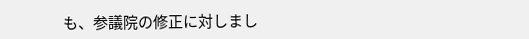も、参議院の修正に対しまし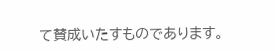て賛成いたすものであります。